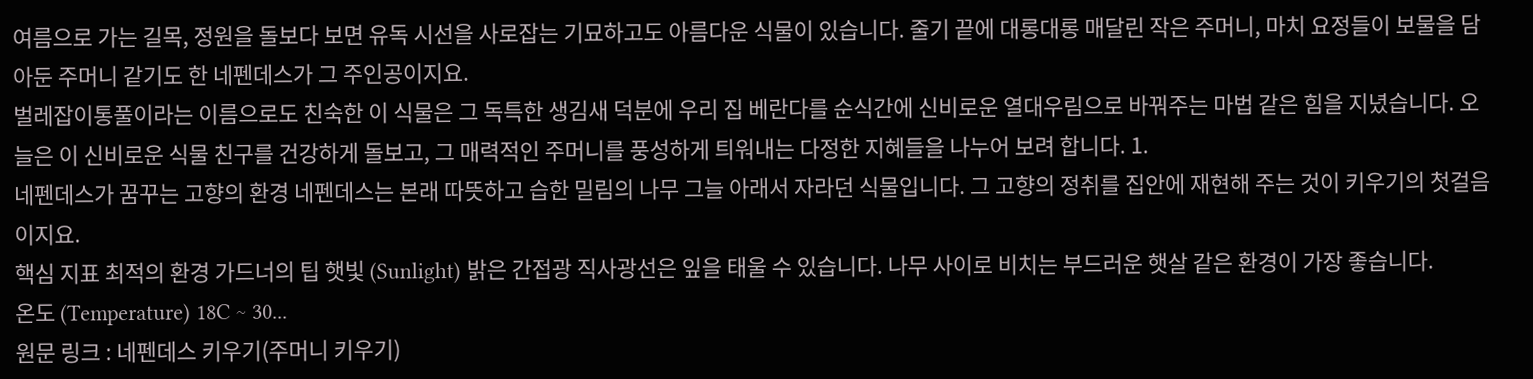여름으로 가는 길목, 정원을 돌보다 보면 유독 시선을 사로잡는 기묘하고도 아름다운 식물이 있습니다. 줄기 끝에 대롱대롱 매달린 작은 주머니, 마치 요정들이 보물을 담아둔 주머니 같기도 한 네펜데스가 그 주인공이지요.
벌레잡이통풀이라는 이름으로도 친숙한 이 식물은 그 독특한 생김새 덕분에 우리 집 베란다를 순식간에 신비로운 열대우림으로 바꿔주는 마법 같은 힘을 지녔습니다. 오늘은 이 신비로운 식물 친구를 건강하게 돌보고, 그 매력적인 주머니를 풍성하게 틔워내는 다정한 지혜들을 나누어 보려 합니다. 1.
네펜데스가 꿈꾸는 고향의 환경 네펜데스는 본래 따뜻하고 습한 밀림의 나무 그늘 아래서 자라던 식물입니다. 그 고향의 정취를 집안에 재현해 주는 것이 키우기의 첫걸음이지요.
핵심 지표 최적의 환경 가드너의 팁 햇빛 (Sunlight) 밝은 간접광 직사광선은 잎을 태울 수 있습니다. 나무 사이로 비치는 부드러운 햇살 같은 환경이 가장 좋습니다.
온도 (Temperature) 18C ~ 30...
원문 링크 : 네펜데스 키우기(주머니 키우기)